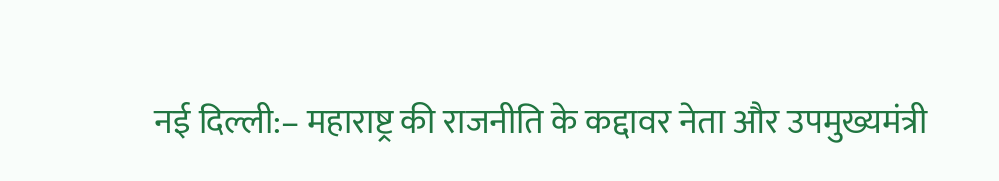नई दिल्ली:– महाराष्ट्र की राजनीति के कद्दावर नेता और उपमुख्यमंत्री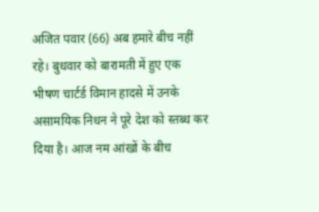अजित पवार (66) अब हमारे बीच नहीं रहे। बुधवार को बारामती में हुए एक भीषण चार्टर्ड विमान हादसे में उनके असामयिक निधन ने पूरे देश को स्तब्ध कर दिया है। आज नम आंखों के बीच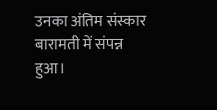उनका अंतिम संस्कार बारामती में संपन्न हुआ।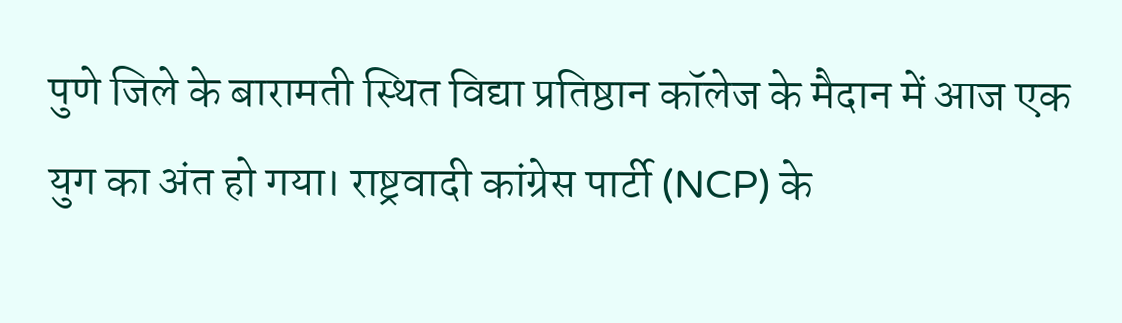पुणे जिले के बारामती स्थित विद्या प्रतिष्ठान कॉलेज के मैदान में आज एक युग का अंत हो गया। राष्ट्रवादी कांग्रेस पार्टी (NCP) के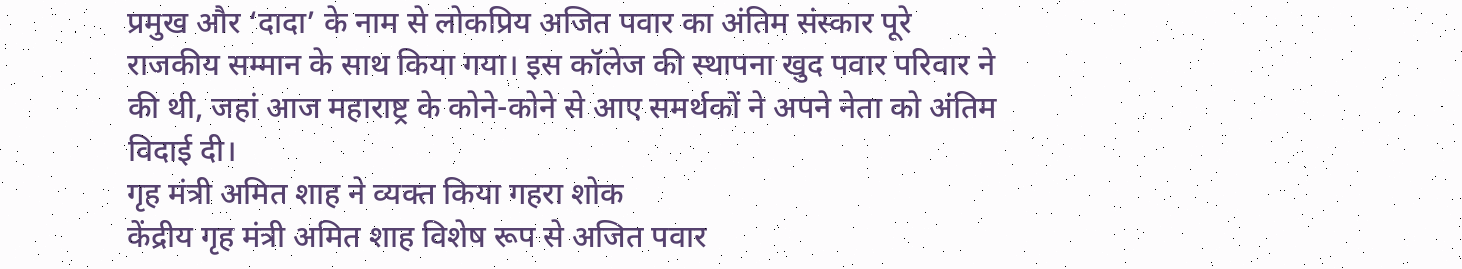प्रमुख और ‘दादा’ के नाम से लोकप्रिय अजित पवार का अंतिम संस्कार पूरे राजकीय सम्मान के साथ किया गया। इस कॉलेज की स्थापना खुद पवार परिवार ने की थी, जहां आज महाराष्ट्र के कोने-कोने से आए समर्थकों ने अपने नेता को अंतिम विदाई दी।
गृह मंत्री अमित शाह ने व्यक्त किया गहरा शोक
केंद्रीय गृह मंत्री अमित शाह विशेष रूप से अजित पवार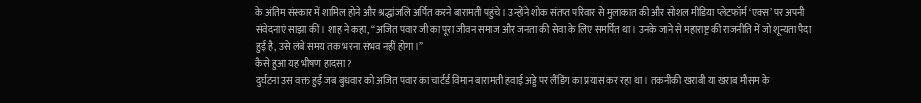के अंतिम संस्कार में शामिल होने और श्रद्धांजलि अर्पित करने बारामती पहुंचे। उन्होंने शोक संतप्त परिवार से मुलाकात की और सोशल मीडिया प्लेटफॉर्म ‘एक्स’ पर अपनी संवेदनाएं साझा कीं। शाह ने कहा, “अजित पवार जी का पूरा जीवन समाज और जनता की सेवा के लिए समर्पित था। उनके जाने से महाराष्ट्र की राजनीति में जो शून्यता पैदा हुई है, उसे लंबे समय तक भरना संभव नहीं होगा।”
कैसे हुआ यह भीषण हादसा?
दुर्घटना उस वक्त हुई जब बुधवार को अजित पवार का चार्टर्ड विमान बारामती हवाई अड्डे पर लैंडिंग का प्रयास कर रहा था। तकनीकी खराबी या खराब मौसम के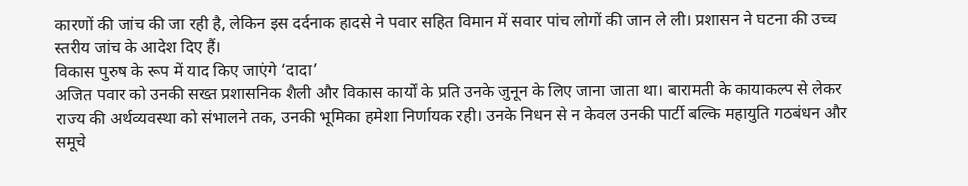कारणों की जांच की जा रही है, लेकिन इस दर्दनाक हादसे ने पवार सहित विमान में सवार पांच लोगों की जान ले ली। प्रशासन ने घटना की उच्च स्तरीय जांच के आदेश दिए हैं।
विकास पुरुष के रूप में याद किए जाएंगे ‘दादा’
अजित पवार को उनकी सख्त प्रशासनिक शैली और विकास कार्यों के प्रति उनके जुनून के लिए जाना जाता था। बारामती के कायाकल्प से लेकर राज्य की अर्थव्यवस्था को संभालने तक, उनकी भूमिका हमेशा निर्णायक रही। उनके निधन से न केवल उनकी पार्टी बल्कि महायुति गठबंधन और समूचे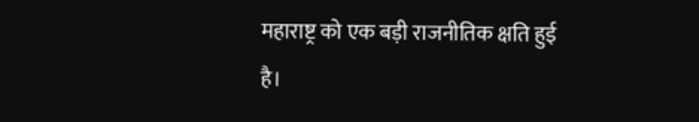महाराष्ट्र को एक बड़ी राजनीतिक क्षति हुई है।